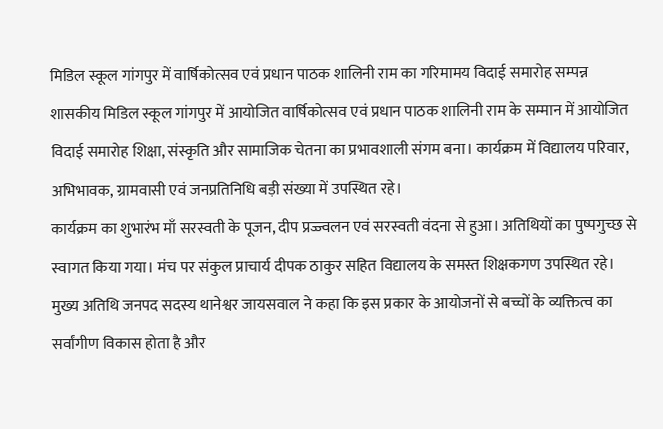मिडिल स्कूल गांगपुर में वार्षिकोत्सव एवं प्रधान पाठक शालिनी राम का गरिमामय विदाई समारोह सम्पन्न
शासकीय मिडिल स्कूल गांगपुर में आयोजित वार्षिकोत्सव एवं प्रधान पाठक शालिनी राम के सम्मान में आयोजित विदाई समारोह शिक्षा, संस्कृति और सामाजिक चेतना का प्रभावशाली संगम बना। कार्यक्रम में विद्यालय परिवार, अभिभावक, ग्रामवासी एवं जनप्रतिनिधि बड़ी संख्या में उपस्थित रहे।
कार्यक्रम का शुभारंभ माँ सरस्वती के पूजन, दीप प्रज्ज्वलन एवं सरस्वती वंदना से हुआ। अतिथियों का पुष्पगुच्छ से स्वागत किया गया। मंच पर संकुल प्राचार्य दीपक ठाकुर सहित विद्यालय के समस्त शिक्षकगण उपस्थित रहे।
मुख्य अतिथि जनपद सदस्य थानेश्वर जायसवाल ने कहा कि इस प्रकार के आयोजनों से बच्चों के व्यक्तित्व का सर्वांगीण विकास होता है और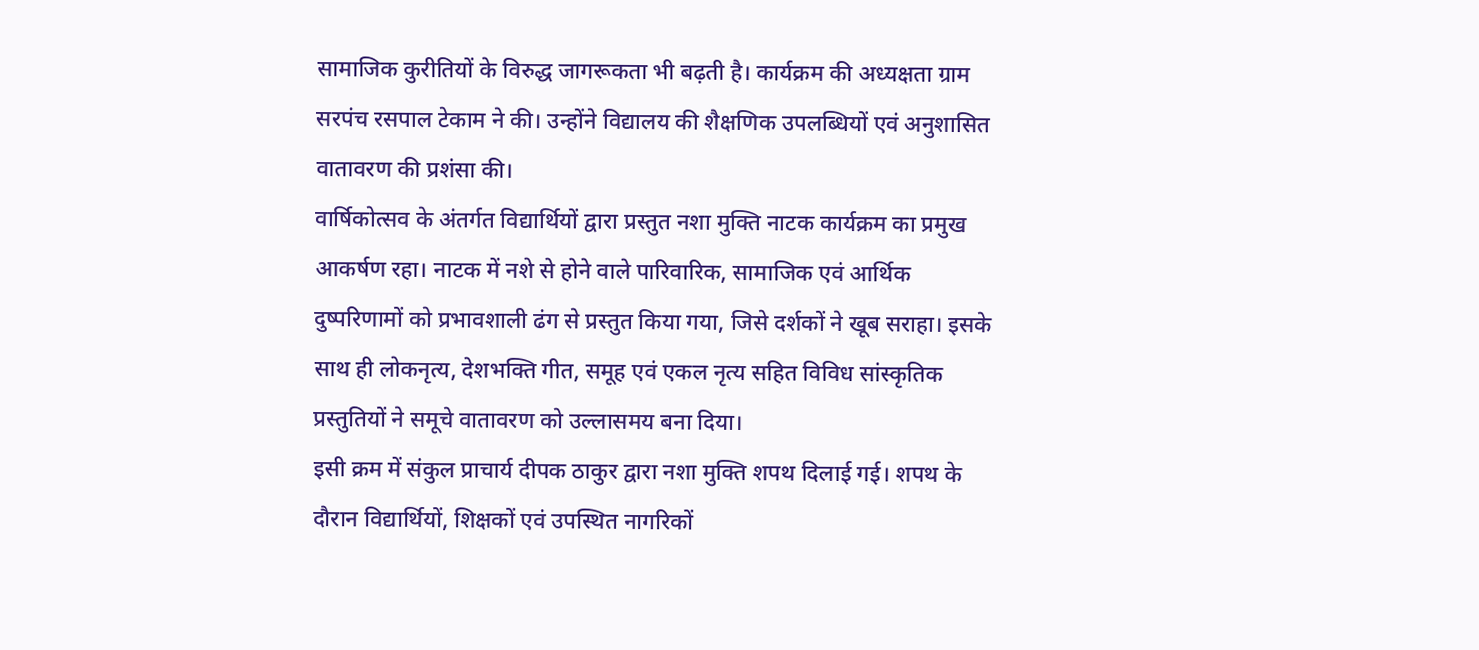सामाजिक कुरीतियों के विरुद्ध जागरूकता भी बढ़ती है। कार्यक्रम की अध्यक्षता ग्राम सरपंच रसपाल टेकाम ने की। उन्होंने विद्यालय की शैक्षणिक उपलब्धियों एवं अनुशासित वातावरण की प्रशंसा की।
वार्षिकोत्सव के अंतर्गत विद्यार्थियों द्वारा प्रस्तुत नशा मुक्ति नाटक कार्यक्रम का प्रमुख आकर्षण रहा। नाटक में नशे से होने वाले पारिवारिक, सामाजिक एवं आर्थिक दुष्परिणामों को प्रभावशाली ढंग से प्रस्तुत किया गया, जिसे दर्शकों ने खूब सराहा। इसके साथ ही लोकनृत्य, देशभक्ति गीत, समूह एवं एकल नृत्य सहित विविध सांस्कृतिक प्रस्तुतियों ने समूचे वातावरण को उल्लासमय बना दिया।
इसी क्रम में संकुल प्राचार्य दीपक ठाकुर द्वारा नशा मुक्ति शपथ दिलाई गई। शपथ के दौरान विद्यार्थियों, शिक्षकों एवं उपस्थित नागरिकों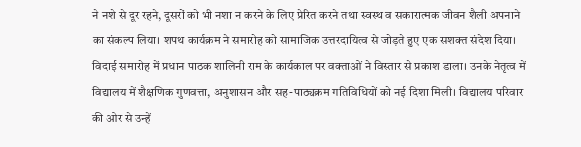ने नशे से दूर रहने, दूसरों को भी नशा न करने के लिए प्रेरित करने तथा स्वस्थ व सकारात्मक जीवन शैली अपनाने का संकल्प लिया। शपथ कार्यक्रम ने समारोह को सामाजिक उत्तरदायित्व से जोड़ते हुए एक सशक्त संदेश दिया।
विदाई समारोह में प्रधान पाठक शालिनी राम के कार्यकाल पर वक्ताओं ने विस्तार से प्रकाश डाला। उनके नेतृत्व में विद्यालय में शैक्षणिक गुणवत्ता, अनुशासन और सह-पाठ्यक्रम गतिविधियों को नई दिशा मिली। विद्यालय परिवार की ओर से उन्हें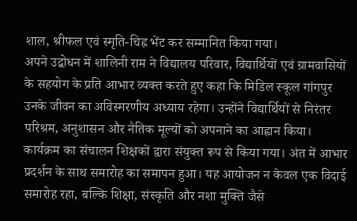शाल, श्रीफल एवं स्मृति-चिह्न भेंट कर सम्मानित किया गया।
अपने उद्बोधन में शालिनी राम ने विद्यालय परिवार, विद्यार्थियों एवं ग्रामवासियों के सहयोग के प्रति आभार व्यक्त करते हुए कहा कि मिडिल स्कूल गांगपुर उनके जीवन का अविस्मरणीय अध्याय रहेगा। उन्होंने विद्यार्थियों से निरंतर परिश्रम, अनुशासन और नैतिक मूल्यों को अपनाने का आह्वान किया।
कार्यक्रम का संचालन शिक्षकों द्वारा संयुक्त रूप से किया गया। अंत में आभार प्रदर्शन के साथ समारोह का समापन हुआ। यह आयोजन न केवल एक विदाई समारोह रहा, बल्कि शिक्षा, संस्कृति और नशा मुक्ति जैसे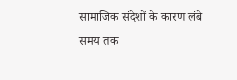सामाजिक संदेशों के कारण लंबे समय तक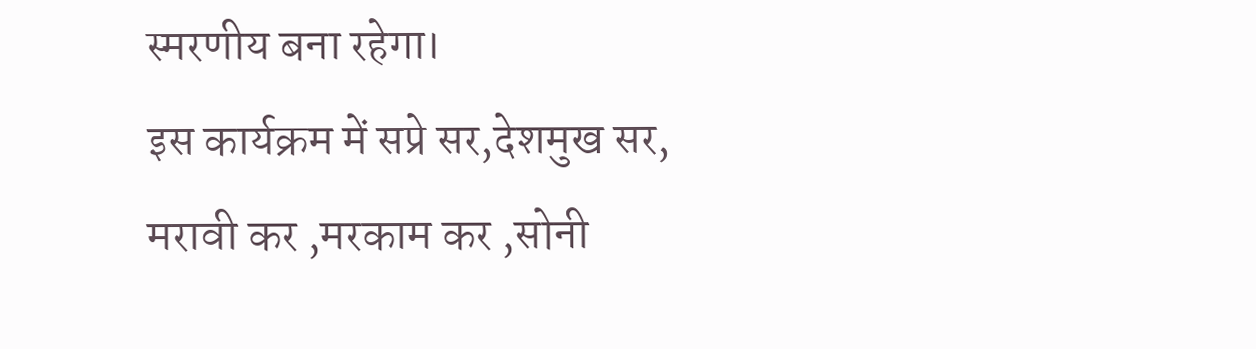स्मरणीय बना रहेगा।
इस कार्यक्रम में सप्रे सर,देशमुख सर, मरावी कर ,मरकाम कर ,सोनी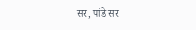सर, पांडे सर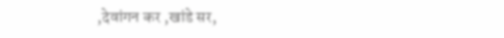,देवांगन कर ,खांडे सर,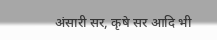अंसारी सर, कृषे सर आदि भी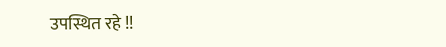उपस्थित रहे !!